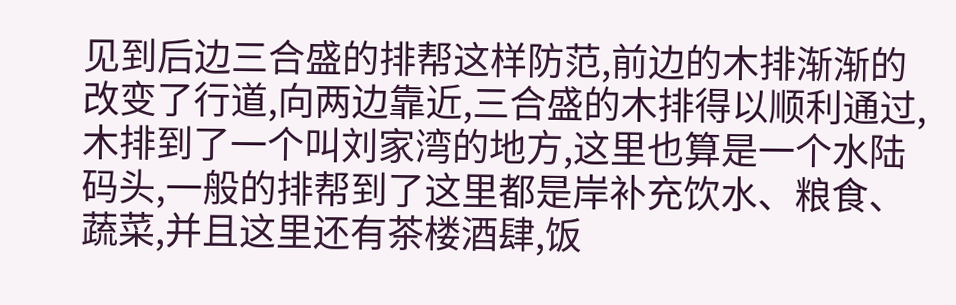见到后边三合盛的排帮这样防范,前边的木排渐渐的改变了行道,向两边靠近,三合盛的木排得以顺利通过,木排到了一个叫刘家湾的地方,这里也算是一个水陆码头,一般的排帮到了这里都是岸补充饮水、粮食、蔬菜,并且这里还有茶楼酒肆,饭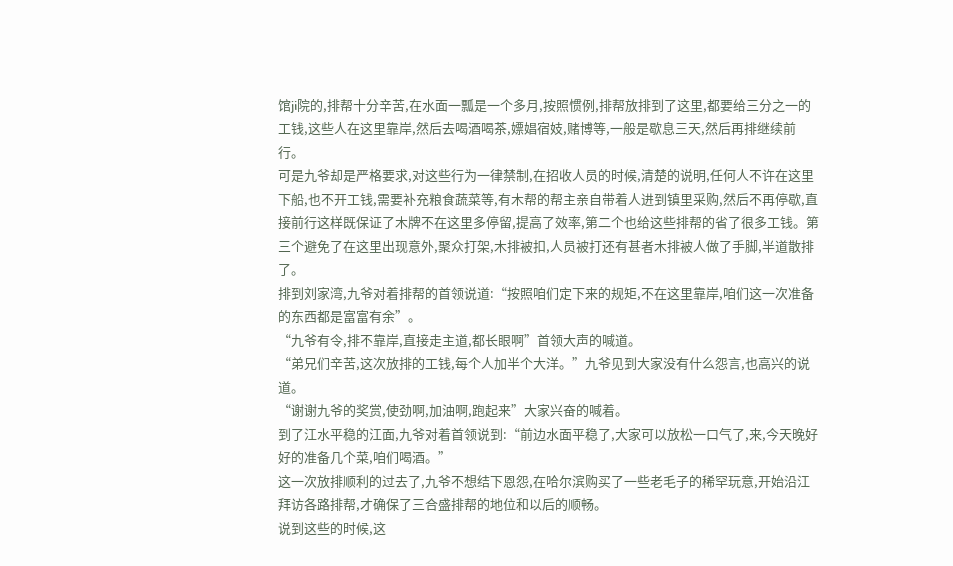馆ji院的,排帮十分辛苦,在水面一瓢是一个多月,按照惯例,排帮放排到了这里,都要给三分之一的工钱,这些人在这里靠岸,然后去喝酒喝茶,嫖娼宿妓,赌博等,一般是歇息三天,然后再排继续前行。
可是九爷却是严格要求,对这些行为一律禁制,在招收人员的时候,清楚的说明,任何人不许在这里下船,也不开工钱,需要补充粮食蔬菜等,有木帮的帮主亲自带着人进到镇里采购,然后不再停歇,直接前行这样既保证了木牌不在这里多停留,提高了效率,第二个也给这些排帮的省了很多工钱。第三个避免了在这里出现意外,聚众打架,木排被扣,人员被打还有甚者木排被人做了手脚,半道散排了。
排到刘家湾,九爷对着排帮的首领说道:“按照咱们定下来的规矩,不在这里靠岸,咱们这一次准备的东西都是富富有余”。
“九爷有令,排不靠岸,直接走主道,都长眼啊”首领大声的喊道。
“弟兄们辛苦,这次放排的工钱,每个人加半个大洋。”九爷见到大家没有什么怨言,也高兴的说道。
“谢谢九爷的奖赏,使劲啊,加油啊,跑起来”大家兴奋的喊着。
到了江水平稳的江面,九爷对着首领说到:“前边水面平稳了,大家可以放松一口气了,来,今天晚好好的准备几个菜,咱们喝酒。”
这一次放排顺利的过去了,九爷不想结下恩怨,在哈尔滨购买了一些老毛子的稀罕玩意,开始沿江拜访各路排帮,才确保了三合盛排帮的地位和以后的顺畅。
说到这些的时候,这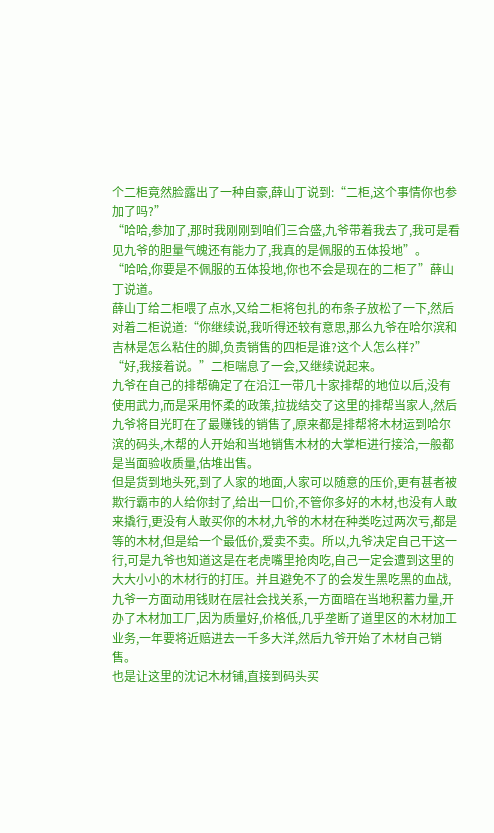个二柜竟然脸露出了一种自豪,薛山丁说到:“二柜,这个事情你也参加了吗?”
“哈哈,参加了,那时我刚刚到咱们三合盛,九爷带着我去了,我可是看见九爷的胆量气魄还有能力了,我真的是佩服的五体投地”。
“哈哈,你要是不佩服的五体投地,你也不会是现在的二柜了”薛山丁说道。
薛山丁给二柜喂了点水,又给二柜将包扎的布条子放松了一下,然后对着二柜说道:“你继续说,我听得还较有意思,那么九爷在哈尔滨和吉林是怎么粘住的脚,负责销售的四柜是谁?这个人怎么样?”
“好,我接着说。”二柜喘息了一会,又继续说起来。
九爷在自己的排帮确定了在沿江一带几十家排帮的地位以后,没有使用武力,而是采用怀柔的政策,拉拢结交了这里的排帮当家人,然后九爷将目光盯在了最赚钱的销售了,原来都是排帮将木材运到哈尔滨的码头,木帮的人开始和当地销售木材的大掌柜进行接洽,一般都是当面验收质量,估堆出售。
但是货到地头死,到了人家的地面,人家可以随意的压价,更有甚者被欺行霸市的人给你封了,给出一口价,不管你多好的木材,也没有人敢来撬行,更没有人敢买你的木材,九爷的木材在种类吃过两次亏,都是等的木材,但是给一个最低价,爱卖不卖。所以,九爷决定自己干这一行,可是九爷也知道这是在老虎嘴里抢肉吃,自己一定会遭到这里的大大小小的木材行的打压。并且避免不了的会发生黑吃黑的血战,九爷一方面动用钱财在层社会找关系,一方面暗在当地积蓄力量,开办了木材加工厂,因为质量好,价格低,几乎垄断了道里区的木材加工业务,一年要将近赔进去一千多大洋,然后九爷开始了木材自己销售。
也是让这里的沈记木材铺,直接到码头买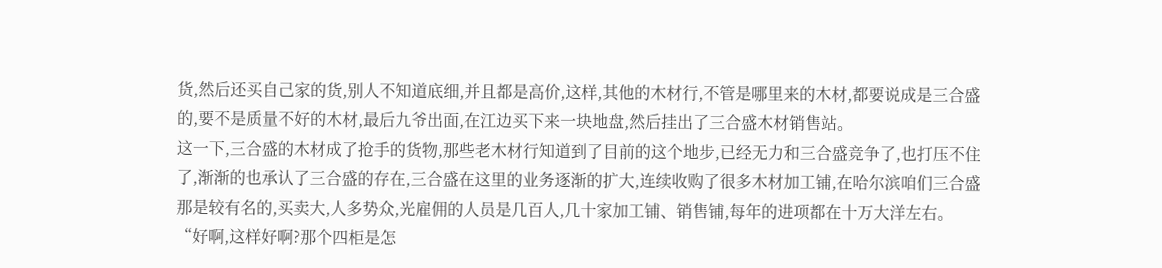货,然后还买自己家的货,别人不知道底细,并且都是高价,这样,其他的木材行,不管是哪里来的木材,都要说成是三合盛的,要不是质量不好的木材,最后九爷出面,在江边买下来一块地盘,然后挂出了三合盛木材销售站。
这一下,三合盛的木材成了抢手的货物,那些老木材行知道到了目前的这个地步,已经无力和三合盛竞争了,也打压不住了,渐渐的也承认了三合盛的存在,三合盛在这里的业务逐渐的扩大,连续收购了很多木材加工铺,在哈尔滨咱们三合盛那是较有名的,买卖大,人多势众,光雇佣的人员是几百人,几十家加工铺、销售铺,每年的进项都在十万大洋左右。
“好啊,这样好啊?那个四柜是怎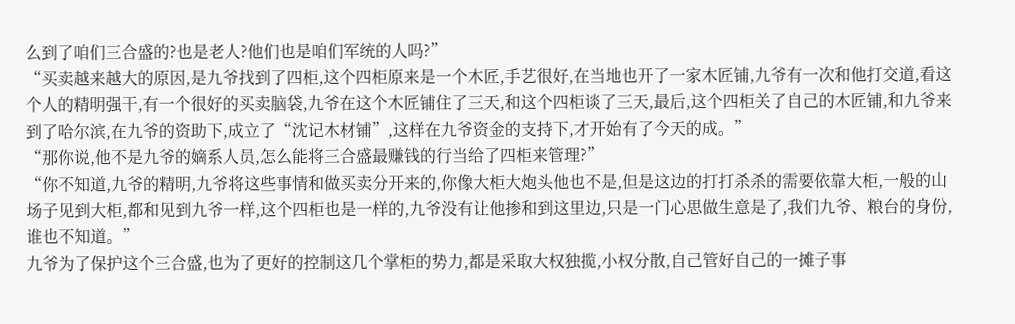么到了咱们三合盛的?也是老人?他们也是咱们军统的人吗?”
“买卖越来越大的原因,是九爷找到了四柜,这个四柜原来是一个木匠,手艺很好,在当地也开了一家木匠铺,九爷有一次和他打交道,看这个人的精明强干,有一个很好的买卖脑袋,九爷在这个木匠铺住了三天,和这个四柜谈了三天,最后,这个四柜关了自己的木匠铺,和九爷来到了哈尔滨,在九爷的资助下,成立了“沈记木材铺”,这样在九爷资金的支持下,才开始有了今天的成。”
“那你说,他不是九爷的嫡系人员,怎么能将三合盛最赚钱的行当给了四柜来管理?”
“你不知道,九爷的精明,九爷将这些事情和做买卖分开来的,你像大柜大炮头他也不是,但是这边的打打杀杀的需要依靠大柜,一般的山场子见到大柜,都和见到九爷一样,这个四柜也是一样的,九爷没有让他掺和到这里边,只是一门心思做生意是了,我们九爷、粮台的身份,谁也不知道。”
九爷为了保护这个三合盛,也为了更好的控制这几个掌柜的势力,都是采取大权独揽,小权分散,自己管好自己的一摊子事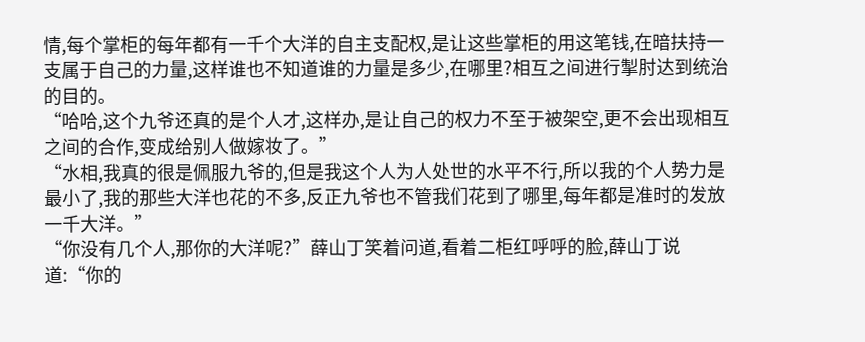情,每个掌柜的每年都有一千个大洋的自主支配权,是让这些掌柜的用这笔钱,在暗扶持一支属于自己的力量,这样谁也不知道谁的力量是多少,在哪里?相互之间进行掣肘达到统治的目的。
“哈哈,这个九爷还真的是个人才,这样办,是让自己的权力不至于被架空,更不会出现相互之间的合作,变成给别人做嫁妆了。”
“水相,我真的很是佩服九爷的,但是我这个人为人处世的水平不行,所以我的个人势力是最小了,我的那些大洋也花的不多,反正九爷也不管我们花到了哪里,每年都是准时的发放一千大洋。”
“你没有几个人,那你的大洋呢?”薛山丁笑着问道,看着二柜红呼呼的脸,薛山丁说道:“你的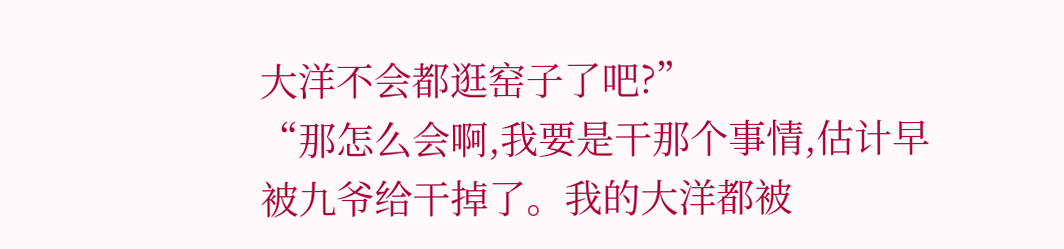大洋不会都逛窑子了吧?”
“那怎么会啊,我要是干那个事情,估计早被九爷给干掉了。我的大洋都被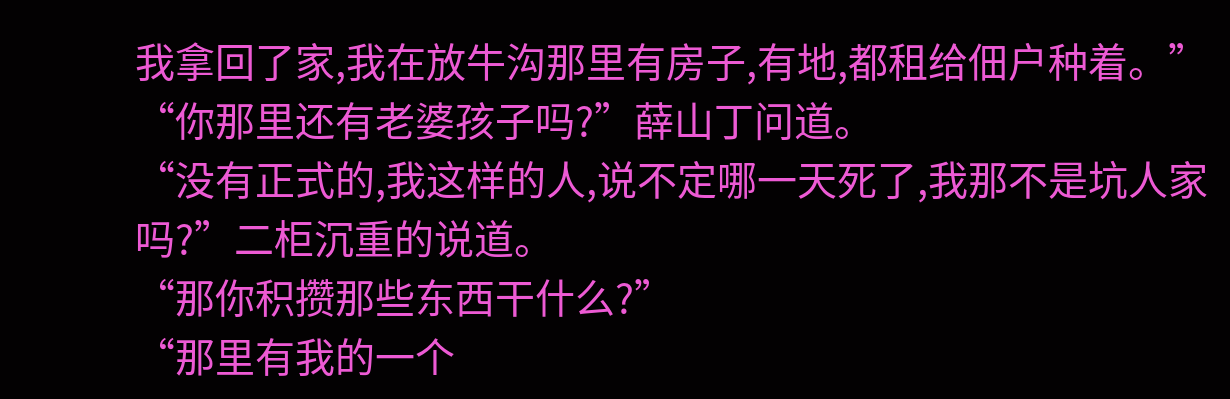我拿回了家,我在放牛沟那里有房子,有地,都租给佃户种着。”
“你那里还有老婆孩子吗?”薛山丁问道。
“没有正式的,我这样的人,说不定哪一天死了,我那不是坑人家吗?”二柜沉重的说道。
“那你积攒那些东西干什么?”
“那里有我的一个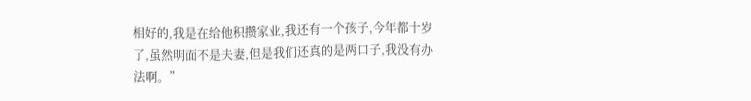相好的,我是在给他积攒家业,我还有一个孩子,今年都十岁了,虽然明面不是夫妻,但是我们还真的是两口子,我没有办法啊。”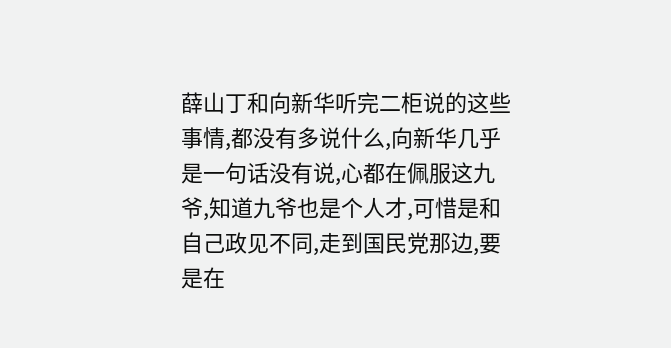薛山丁和向新华听完二柜说的这些事情,都没有多说什么,向新华几乎是一句话没有说,心都在佩服这九爷,知道九爷也是个人才,可惜是和自己政见不同,走到国民党那边,要是在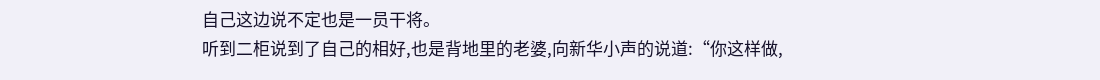自己这边说不定也是一员干将。
听到二柜说到了自己的相好,也是背地里的老婆,向新华小声的说道:“你这样做,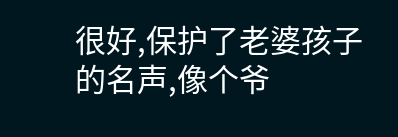很好,保护了老婆孩子的名声,像个爷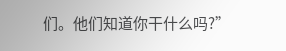们。他们知道你干什么吗?”